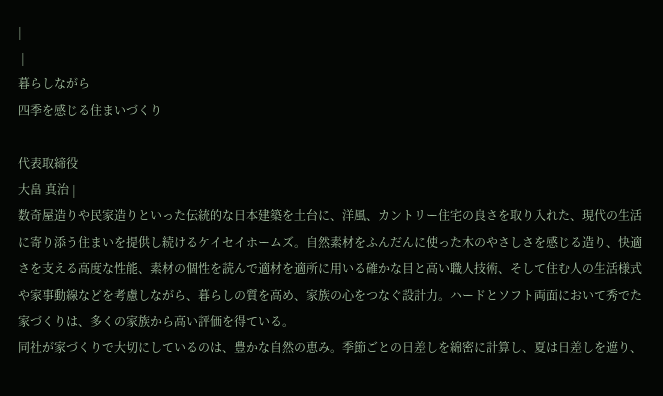|
 |
暮らしながら
四季を感じる住まいづくり

代表取締役
大畠 真治 |
数奇屋造りや民家造りといった伝統的な日本建築を土台に、洋風、カントリー住宅の良さを取り入れた、現代の生活に寄り添う住まいを提供し続けるケイセイホームズ。自然素材をふんだんに使った木のやさしさを感じる造り、快適さを支える高度な性能、素材の個性を読んで適材を適所に用いる確かな目と高い職人技術、そして住む人の生活様式や家事動線などを考慮しながら、暮らしの質を高め、家族の心をつなぐ設計力。ハードとソフト両面において秀でた家づくりは、多くの家族から高い評価を得ている。
同社が家づくりで大切にしているのは、豊かな自然の恵み。季節ごとの日差しを綿密に計算し、夏は日差しを遮り、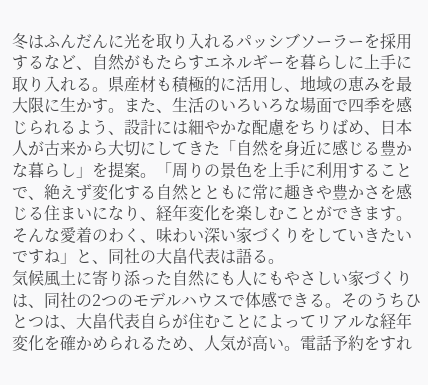冬はふんだんに光を取り入れるパッシブソーラーを採用するなど、自然がもたらすエネルギーを暮らしに上手に取り入れる。県産材も積極的に活用し、地域の恵みを最大限に生かす。また、生活のいろいろな場面で四季を感じられるよう、設計には細やかな配慮をちりばめ、日本人が古来から大切にしてきた「自然を身近に感じる豊かな暮らし」を提案。「周りの景色を上手に利用することで、絶えず変化する自然とともに常に趣きや豊かさを感じる住まいになり、経年変化を楽しむことができます。そんな愛着のわく、味わい深い家づくりをしていきたいですね」と、同社の大畠代表は語る。
気候風土に寄り添った自然にも人にもやさしい家づくりは、同社の2つのモデルハウスで体感できる。そのうちひとつは、大畠代表自らが住むことによってリアルな経年変化を確かめられるため、人気が高い。電話予約をすれ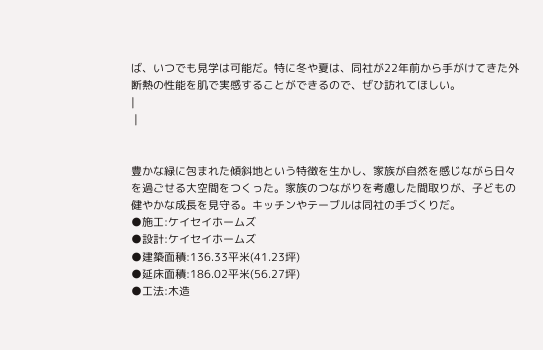ば、いつでも見学は可能だ。特に冬や夏は、同社が22年前から手がけてきた外断熱の性能を肌で実感することができるので、ぜひ訪れてほしい。
|
 |


豊かな緑に包まれた傾斜地という特徴を生かし、家族が自然を感じながら日々を過ごせる大空間をつくった。家族のつながりを考慮した間取りが、子どもの健やかな成長を見守る。キッチンやテーブルは同社の手づくりだ。
●施工:ケイセイホームズ
●設計:ケイセイホームズ
●建築面積:136.33平米(41.23坪)
●延床面積:186.02平米(56.27坪)
●工法:木造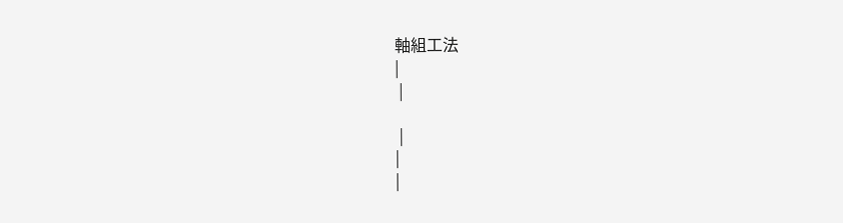軸組工法
|
 |

 |
|
|